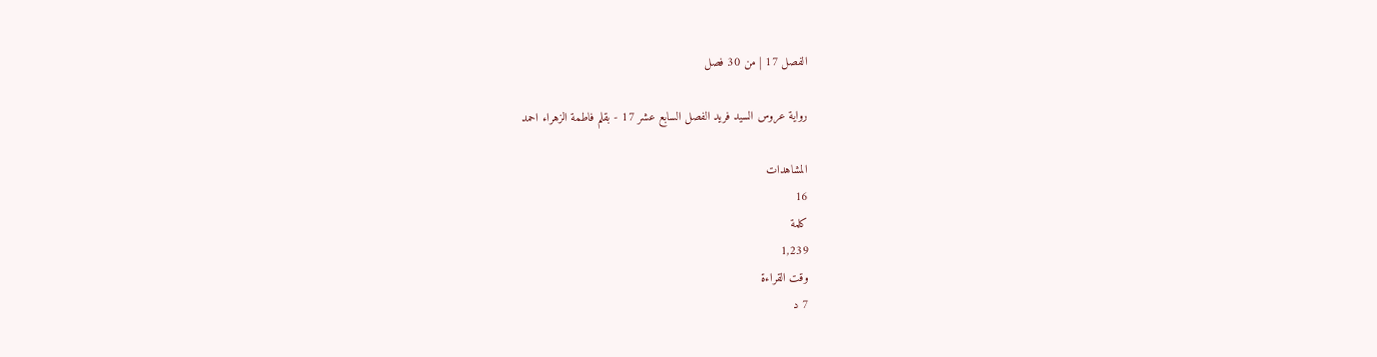الفصل 17 | من 30 فصل

رواية عروس السيد فريد الفصل السابع عشر 17 - بقلم فاطمة الزهراء احمد

المشاهدات
16
كلمة
1,239
وقت القراءة
7 د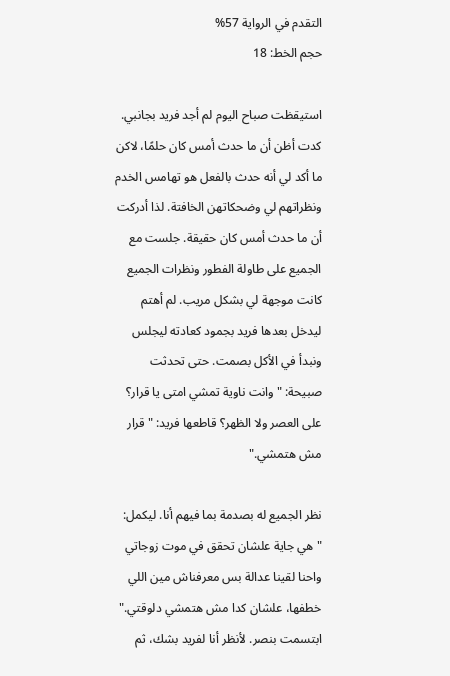التقدم في الرواية 57%
حجم الخط: 18

استيقظت صباح اليوم لم أجد فريد بجانبي. كدت أظن أن ما حدث أمس كان حلمًا، لاكن ما أكد لي أنه حدث بالفعل هو تهامس الخدم ونظراتهم لي وضحكاتهن الخافتة. لذا أدركت أن ما حدث أمس كان حقيقة. جلست مع الجميع على طاولة الفطور ونظرات الجميع كانت موجهة لي بشكل مريب. لم أهتم ليدخل بعدها فريد بجمود كعادته ليجلس ونبدأ في الأكل بصمت. حتى تحدثت صبيحة: "وانت ناوية تمشي امتى يا قرار؟ على العصر ولا الظهر؟ قاطعها فريد: "قرار مش هتمشي."

نظر الجميع له بصدمة بما فيهم أنا. ليكمل: "هي جاية علشان تحقق في موت زوجاتي واحنا لقينا عدالة بس معرفناش مين اللي خطفها، علشان كدا مش هتمشي دلوقتي." ابتسمت بنصر. لأنظر أنا لفريد بشك، ثم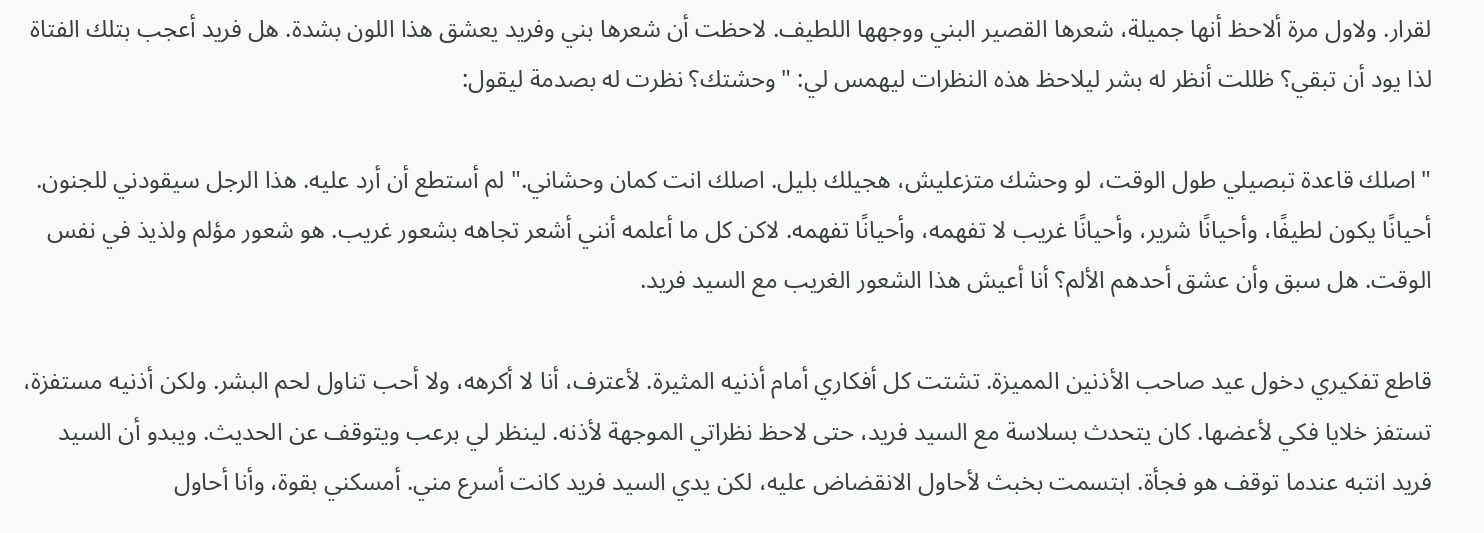لقرار. ولاول مرة ألاحظ أنها جميلة، شعرها القصير البني ووجهها اللطيف. لاحظت أن شعرها بني وفريد يعشق هذا اللون بشدة. هل فريد أعجب بتلك الفتاة لذا يود أن تبقي؟ ظللت أنظر له بشر ليلاحظ هذه النظرات ليهمس لي: "وحشتك؟ نظرت له بصدمة ليقول:

"اصلك قاعدة تبصيلي طول الوقت، لو وحشك متزعليش، هجيلك بليل. اصلك انت كمان وحشاني." لم أستطع أن أرد عليه. هذا الرجل سيقودني للجنون. أحيانًا يكون لطيفًا، وأحيانًا شرير، وأحيانًا غريب لا تفهمه، وأحيانًا تفهمه. لاكن كل ما أعلمه أنني أشعر تجاهه بشعور غريب. هو شعور مؤلم ولذيذ في نفس الوقت. هل سبق وأن عشق أحدهم الألم؟ أنا أعيش هذا الشعور الغريب مع السيد فريد.

قاطع تفكيري دخول عيد صاحب الأذنين المميزة. تشتت كل أفكاري أمام أذنيه المثيرة. لأعترف، أنا لا أكرهه، ولا أحب تناول لحم البشر. ولكن أذنيه مستفزة، تستفز خلايا فكي لأعضها. كان يتحدث بسلاسة مع السيد فريد، حتى لاحظ نظراتي الموجهة لأذنه. لينظر لي برعب ويتوقف عن الحديث. ويبدو أن السيد فريد انتبه عندما توقف هو فجأة. ابتسمت بخبث لأحاول الانقضاض عليه، لكن يدي السيد فريد كانت أسرع مني. أمسكني بقوة، وأنا أحاول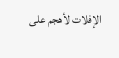الإفلات لأهجم على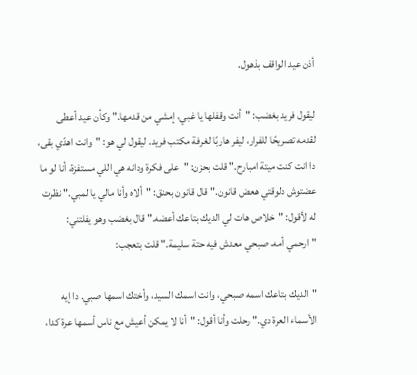أذن عيد الواقف بذهول.

ليقول فريد بغضب: "أنت وقفلها يا غبي، إمشي من قدمها." وكأن عيد أعطى لقدمه تصريحًا للفرار، ليفر هاربًا لغرفة مكتب فريد. ليقول لي هو: "وانت اهدّي بقى، دا انت كنت ميتة امبارح." قلت بحزن: "على فكرة ودانه هي اللي مستفزة، أنا لو ما عضتوش دلوقتي هعض قانون." قال قانون بحنق: "ألاه وأنا مالي يا لمبي." نظرت له لأقول: "خلاص هات لي الديك بتاعك أعضه." قال بغضب وهو يفلتني: "ارحمي أمه، صبحي معدش فيه حتة سليمة." قلت بتعجب:

"الديك بتاعك اسمه صبحي، وانت اسمك السيد، وأختك اسمها صبي. دا إيه الأسماء العرة دي." رحلت وأنا أقول: "أنا لا يمكن أعيش مع ناس أسمها عرة كدا،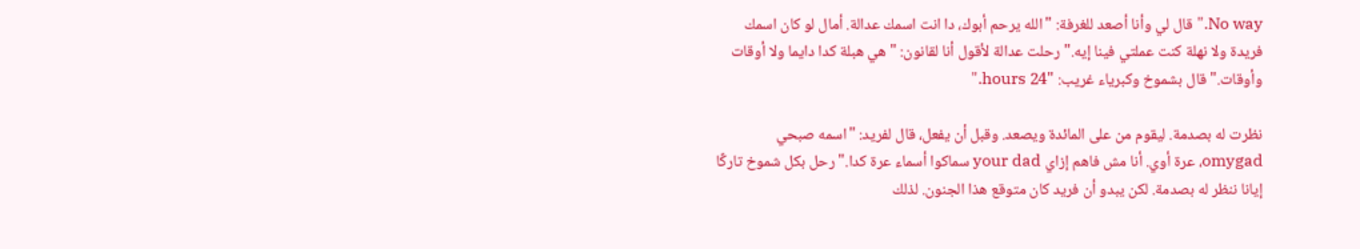No way." قال لي وأنا أصعد للغرفة: "الله يرحم أبوك، دا انت اسمك عدالة. أمال لو كان اسمك فريدة ولا نهلة كنت عملتي فينا إيه." رحلت عدالة لأقول أنا لقانون: "هي هبلة كدا دايما ولا أوقات وأوقات." قال بشموخ وكبرياء غريب: "24 hours."

نظرت له بصدمة. ليقوم من على المائدة ويصعد. وقبل أن يفعل، قال لفريد: "اسمه صبحي omygad، عرة أوي. أنا مش فاهم إزاي your dad سماكوا أسماء عرة كدا." رحل بكل شموخ تاركًا إيانا ننظر له بصدمة. لكن يبدو أن فريد كان متوقع هذا الجنون. لذلك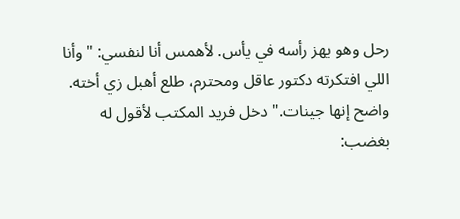رحل وهو يهز رأسه في يأس. لأهمس أنا لنفسي: "وأنا اللي افتكرته دكتور عاقل ومحترم، طلع أهبل زي أخته. واضح إنها جينات." دخل فريد المكتب لأقول له بغضب: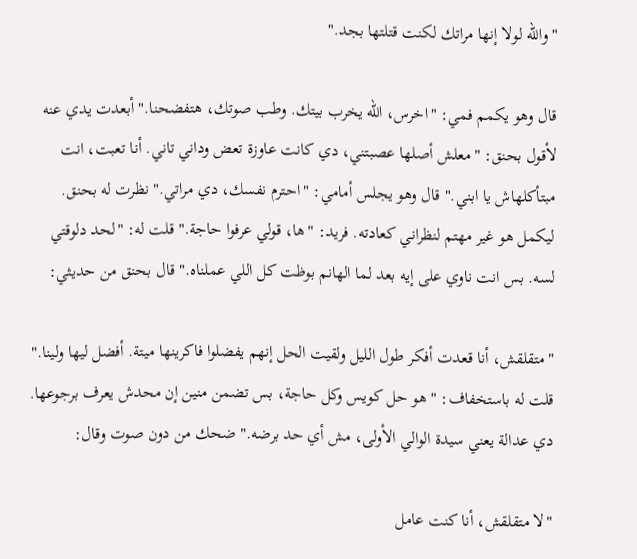"والله لولا إنها مراتك لكنت قتلتها بجد."

قال وهو يكمم فمي: "اخرس، الله يخرب بيتك. وطب صوتك، هتفضحنا." أبعدت يدي عنه لأقول بحنق: "معلش أصلها عصبتني، دي كانت عاوزة تعض وداني تاني. أنا تعبت، انت مبتأكلهاش يا ابني." قال وهو يجلس أمامي: "احترم نفسك، دي مراتي." نظرت له بحنق. ليكمل هو غير مهتم لنظراني كعادته. فريد: "ها، قولي عرفوا حاجة." قلت له: "لحد دلوقتي لسه. بس انت ناوي على إيه بعد لما الهانم بوظت كل اللي عملناه." قال بحنق من حديثي:

"متقلقش، أنا قعدت أفكر طول الليل ولقيت الحل إنهم يفضلوا فاكرينها ميتة. أفضل ليها ولينا." قلت له باستخفاف: "هو حل كويس وكل حاجة، بس تضمن منين إن محدش يعرف برجوعها. دي عدالة يعني سيدة الوالي الأولى، مش أي حد برضه." ضحك من دون صوت وقال:

"لا متقلقش، أنا كنت عامل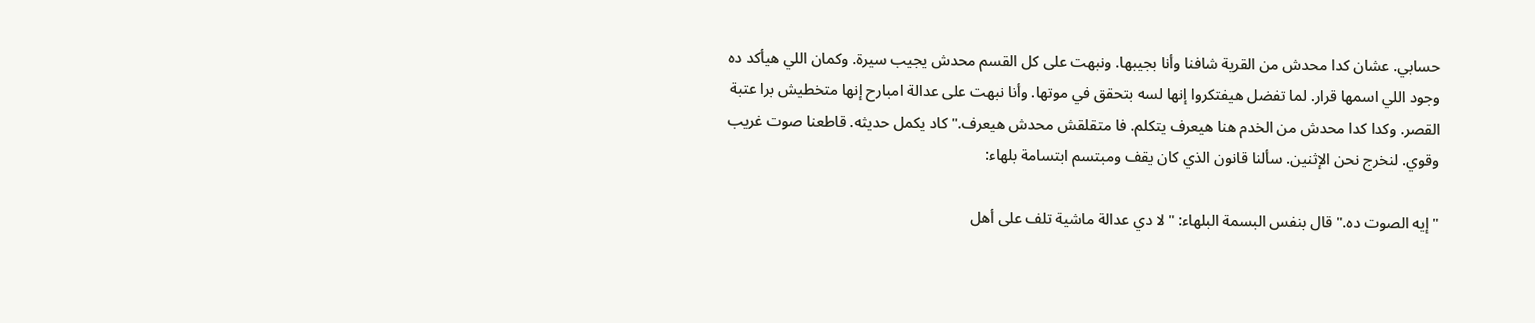حسابي. عشان كدا محدش من القرية شافنا وأنا بجيبها. ونبهت على كل القسم محدش يجيب سيرة. وكمان اللي هيأكد ده وجود اللي اسمها قرار. لما تفضل هيفتكروا إنها لسه بتحقق في موتها. وأنا نبهت على عدالة امبارح إنها متخطيش برا عتبة القصر. وكدا كدا محدش من الخدم هنا هيعرف يتكلم. فا متقلقش محدش هيعرف." كاد يكمل حديثه. قاطعنا صوت غريب وقوي. لنخرج نحن الإثنين. سألنا قانون الذي كان يقف ومبتسم ابتسامة بلهاء:

"إيه الصوت ده." قال بنفس البسمة البلهاء: "لا دي عدالة ماشية تلف على أهل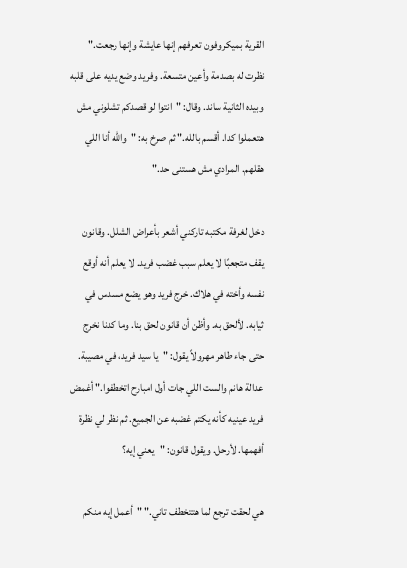القرية بميكروفون تعرفهم إنها عايشة وإنها رجعت." نظرت له بصدمة وأعين متسعة. وفريد وضع يديه على قلبه وبيده الثانية ساند. وقال: "انتوا لو قصدكم تشلوني مش هتعملوا كدا. أقسم بالله." ثم صرخ به: "والله أنا اللي هقلهم. المرادي مش هستنى حد."

دخل لغرفة مكتبه تاركني أشعر بأعراض الشلل. وقانون يقف متجعبًا لا يعلم سبب غضب فريد. لا يعلم أنه أوقع نفسه وأخته في هلاك. خرج فريد وهو يضع مسدس في ثيابه. لألحق به. وأظن أن قانون لحق بنا. وما كدنا نخرج حتى جاء طاهر مهرولاً يقول: "يا سيد فريد، في مصيبة. عدالة هانم والست اللي جات أول امبارح اتخطفوا." أغمض فريد عينيه كأنه يكتم غضبه عن الجميع. ثم نظر لي نظرة أفهمها. لأرحل. ويقول قانون: "يعني إيه؟

هي لحقت ترجع لما هتتخطف تاني." "أعمل إيه منكم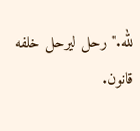لله." رحل ليرحل خلفه قانون.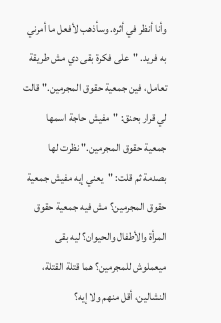وأنا أنظر في أثره. وسأذهب لأفعل ما أمرني به فريد. "على فكرة بقى دي مش طريقة تعامل، فين جمعية حقوق المجرمين." قالت لي قرار بحنق: "مفيش حاجة اسمها جمعية حقوق المجرمين." نظرت لها بصدمة ثم قلت: "يعني إيه مفيش جمعية حقوق المجرمين؟ مش فيه جمعية حقوق المرأة والأطفال والحيوان؟ ليه بقى ميعملوش للمجرمين؟ هما قتلة القتلة، النشالين، أقل منهم ولا إيه؟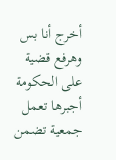أخرج أنا بس وهرفع قضية على الحكومة أجبرها تعمل جمعية تضمن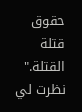حقوق قتلة القتلة." نظرت لي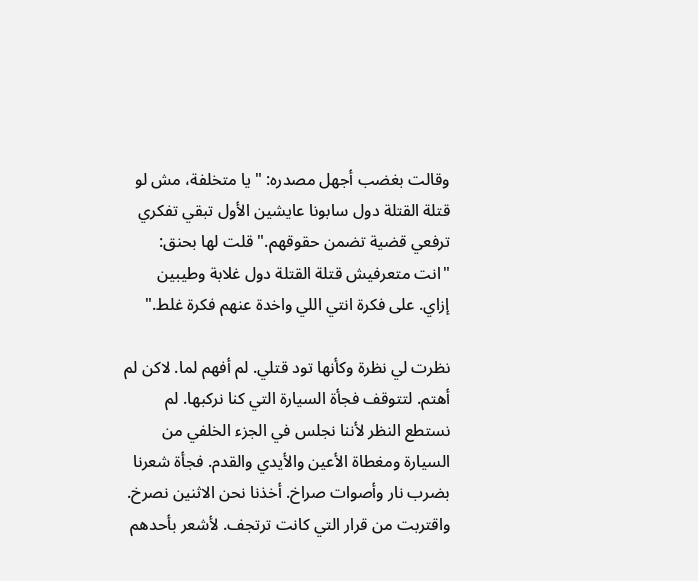وقالت بغضب أجهل مصدره: "يا متخلفة، مش لو قتلة القتلة دول سابونا عايشين الأول تبقي تفكري ترفعي قضية تضمن حقوقهم." قلت لها بحنق: "انت متعرفيش قتلة القتلة دول غلابة وطيبين إزاي. على فكرة انتي اللي واخدة عنهم فكرة غلط."

نظرت لي نظرة وكأنها تود قتلي. لم أفهم لما. لاكن لم أهتم. لتتوقف فجأة السيارة التي كنا نركبها. لم نستطع النظر لأننا نجلس في الجزء الخلفي من السيارة ومغطاة الأعين والأيدي والقدم. فجأة شعرنا بضرب نار وأصوات صراخ. أخذنا نحن الاثنين نصرخ. واقتربت من قرار التي كانت ترتجف. لأشعر بأحدهم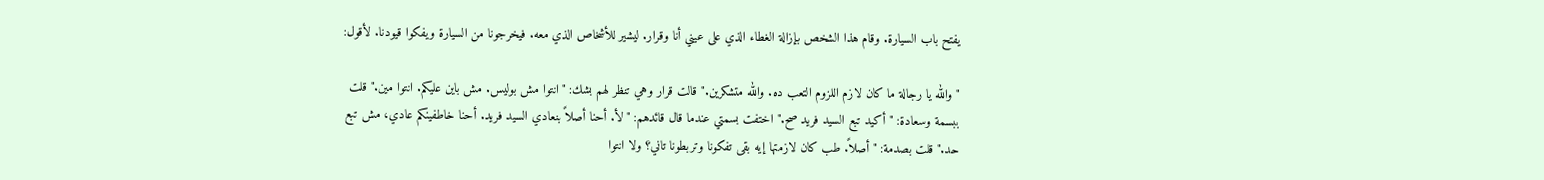يفتح باب السيارة. وقام هذا الشخص بإزالة الغطاء الذي على عيني أنا وقرار. ليشير للأشخاص الذي معه. فيخرجونا من السيارة ويفكوا قيودنا. لأقول:

"والله يا رجالة ما كان لازم اللزوم التعب ده. والله متشكرين." قالت قرار وهي تنظر لهم بشك: "انتوا مش بوليس. مش باين عليكم. انتوا مين." قلت ببسمة وسعادة: "أكيد تبع السيد فريد صح." اختفت بسمتي عندما قال قائدهم: "لأ. أحنا أصلاً بنعادي السيد فريد. أحنا خاطفينكم عادي، مش تبع حد." قلت بصدمة: "أصلاً. طب كان لازمتها إيه بقى تفكونا وتربطونا تاني؟ ولا انتوا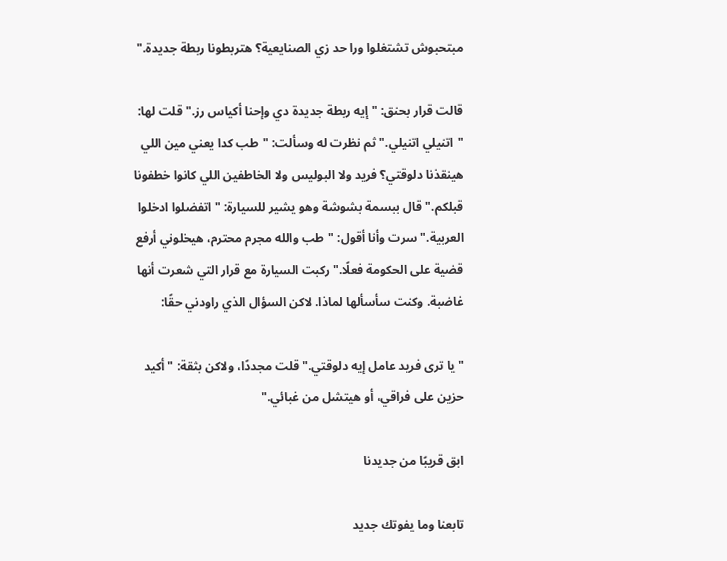مبتحبوش تشتغلوا ورا حد زي الصنايعية؟ هتربطونا ربطة جديدة."

قالت قرار بحنق: "إيه ربطة جديدة دي وإحنا أكياس رز." قلت لها: "اتنيلي اتنيلي." ثم نظرت له وسألت: "طب كدا يعني مين اللي هينقذنا دلوقتي؟ فريد ولا البوليس ولا الخاطفين اللي كانوا خطفونا قبلكم." قال ببسمة بشوشة وهو يشير للسيارة: "اتفضلوا ادخلوا العربية." سرت وأنا أقول: "طب والله مجرم محترم، هيخلوني أرفع قضية على الحكومة فعلًا." ركبت السيارة مع قرار التي شعرت أنها غاضبة. وكنت سأسألها لماذا. لاكن السؤال الذي راودني حقًا:

"يا ترى فريد عامل إيه دلوقتي." قلت مجددًا، ولاكن بثقة: "أكيد حزين على فراقي، أو هيتشل من غبائي."

ابق قريبًا من جديدنا

تابعنا وما يفوتك جديد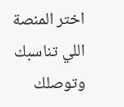اختر المنصة اللي تناسبك وتوصلك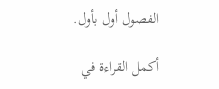الفصول أول بأول.

أكمل القراءة في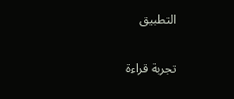التطبيق

تجربة قراءة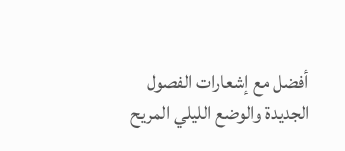أفضل مع إشعارات الفصول الجديدة والوضع الليلي المريح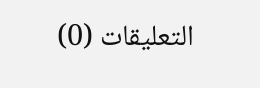التعليقات (0)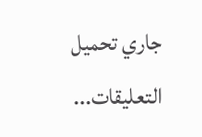جاري تحميل التعليقات...